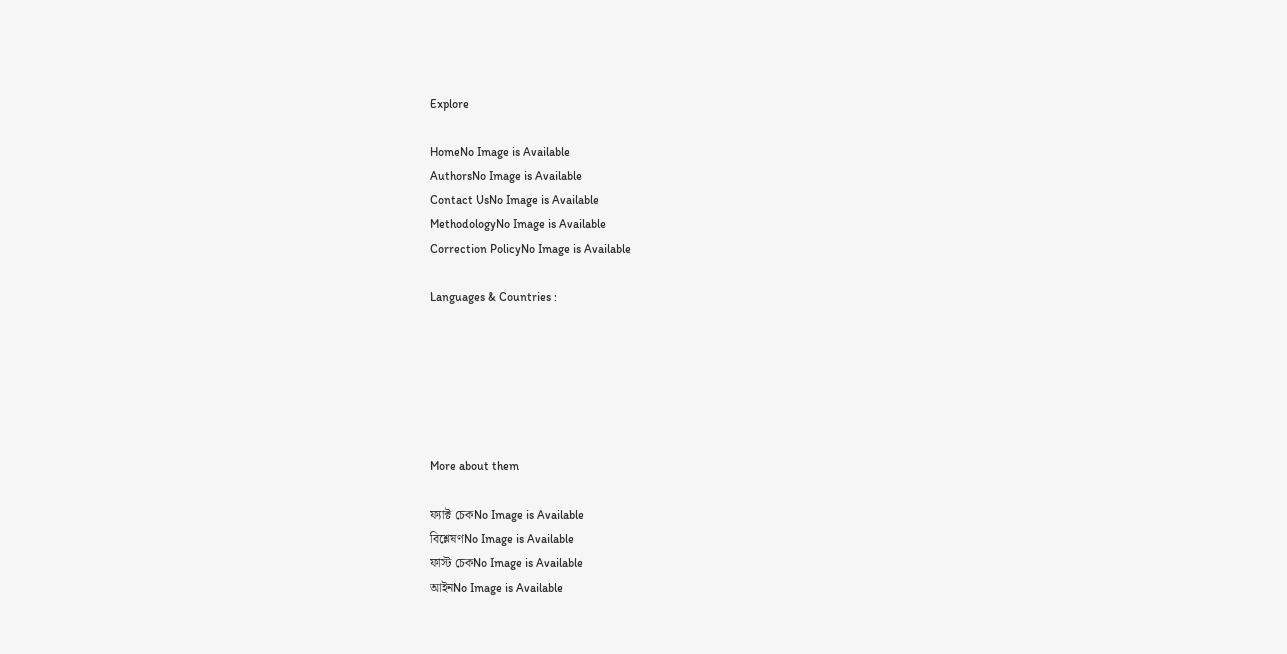Explore

HomeNo Image is Available
AuthorsNo Image is Available
Contact UsNo Image is Available
MethodologyNo Image is Available
Correction PolicyNo Image is Available

Languages & Countries :






More about them

ফ্যাক্ট চেকNo Image is Available
বিশ্লেষণNo Image is Available
ফাস্ট চেকNo Image is Available
আইনNo Image is Available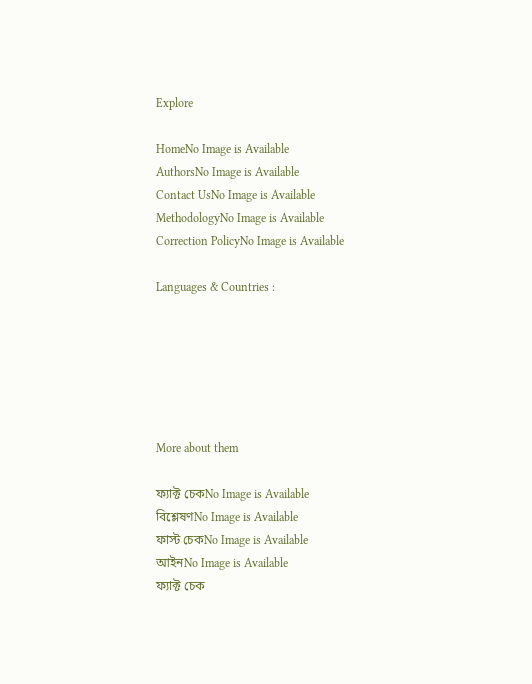Explore

HomeNo Image is Available
AuthorsNo Image is Available
Contact UsNo Image is Available
MethodologyNo Image is Available
Correction PolicyNo Image is Available

Languages & Countries :






More about them

ফ্যাক্ট চেকNo Image is Available
বিশ্লেষণNo Image is Available
ফাস্ট চেকNo Image is Available
আইনNo Image is Available
ফ্যাক্ট চেক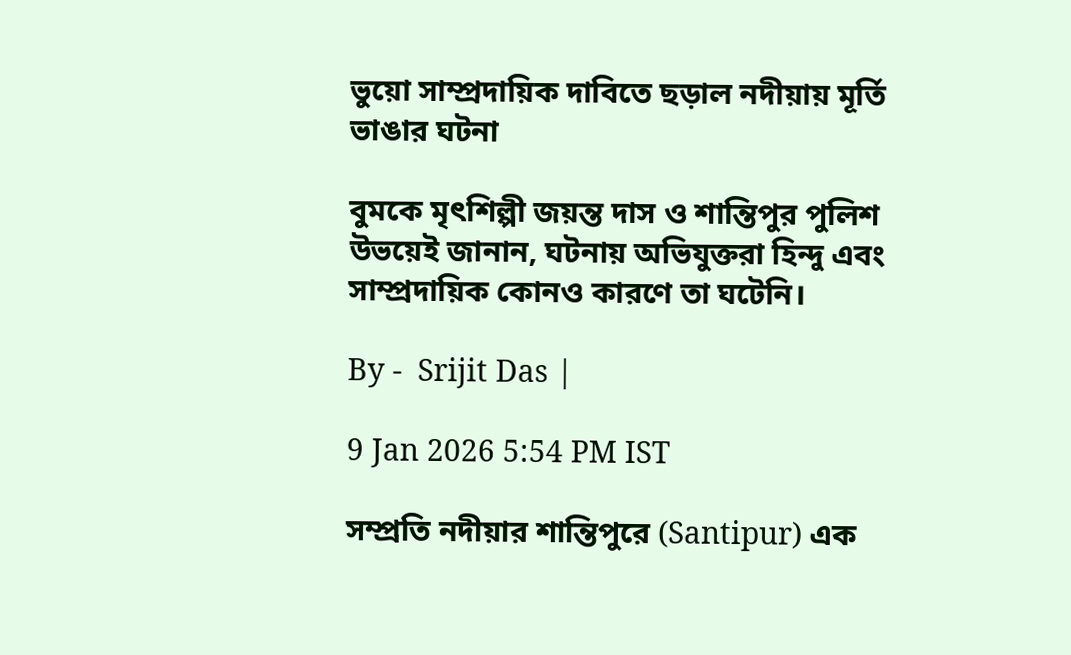ভুয়ো সাম্প্রদায়িক দাবিতে ছড়াল নদীয়ায় মূর্তি ভাঙার ঘটনা

বুমকে মৃৎশিল্পী জয়ন্ত দাস ও শান্তিপুর পুলিশ উভয়েই জানান, ঘটনায় অভিযুক্তরা হিন্দু এবং সাম্প্রদায়িক কোনও কারণে তা ঘটেনি।

By -  Srijit Das |

9 Jan 2026 5:54 PM IST

সম্প্রতি নদীয়ার শান্তিপুরে (Santipur) এক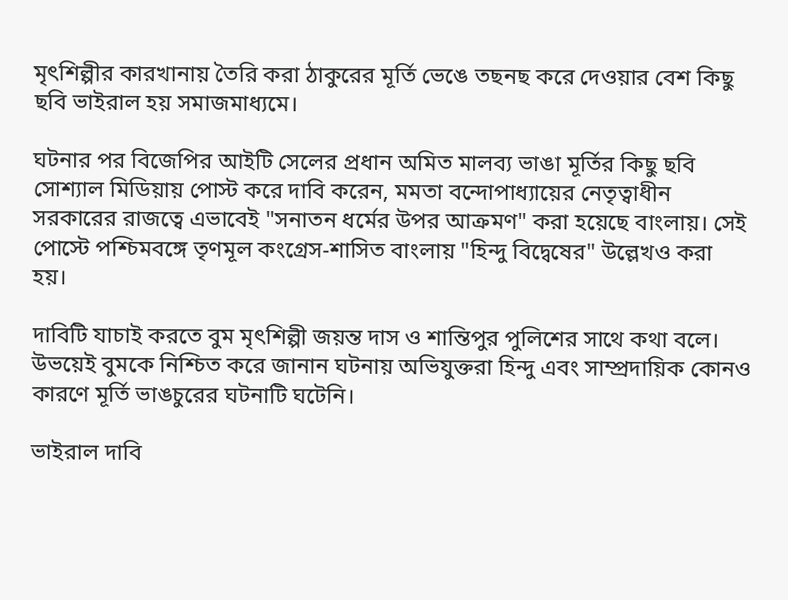মৃৎশিল্পীর কারখানায় তৈরি করা ঠাকুরের মূর্তি ভেঙে তছনছ করে দেওয়ার বেশ কিছু ছবি ভাইরাল হয় সমাজমাধ্যমে।

ঘটনার পর বিজেপির আইটি সেলের প্রধান অমিত মালব্য ভাঙা মূর্তির কিছু ছবি সোশ্যাল মিডিয়ায় পোস্ট করে দাবি করেন, মমতা বন্দোপাধ্যায়ের নেতৃত্বাধীন সরকারের রাজত্বে এভাবেই "সনাতন ধর্মের উপর আক্রমণ" করা হয়েছে বাংলায়। সেই পোস্টে পশ্চিমবঙ্গে তৃণমূল কংগ্রেস-শাসিত বাংলায় "হিন্দু বিদ্বেষের" উল্লেখও করা হয়।

দাবিটি যাচাই করতে বুম মৃৎশিল্পী জয়ন্ত দাস ও শান্তিপুর পুলিশের সাথে কথা বলে। উভয়েই বুমকে নিশ্চিত করে জানান ঘটনায় অভিযুক্তরা হিন্দু এবং সাম্প্রদায়িক কোনও কারণে মূর্তি ভাঙচুরের ঘটনাটি ঘটেনি।

ভাইরাল দাবি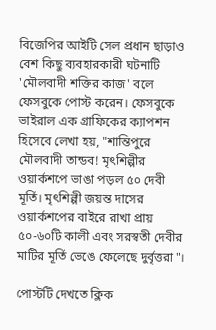বিজেপির আইটি সেল প্রধান ছাড়াও বেশ কিছু ব্যবহারকারী ঘটনাটি 'মৌলবাদী শক্তির কাজ' বলে ফেসবুকে পোস্ট করেন। ফেসবুকে ভাইরাল এক গ্রাফিকের ক্যাপশন হিসেবে লেখা হয়, "শান্তিপুরে মৌলবাদী তান্ডব! মৃৎশিল্পীর ওয়ার্কশপে ভাঙা পড়ল ৫০ দেবী মূর্তি। মৃৎশিল্পী জয়ন্ত দাসের ওয়ার্কশপের বাইরে রাখা প্রায় ৫০-৬০টি কালী এবং সরস্বতী দেবীর মাটির মূর্তি ভেঙে ফেলেছে দুর্বৃত্তরা"।

পোস্টটি দেখতে ক্লিক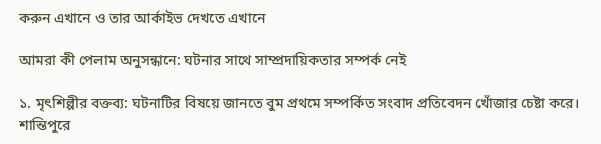করুন এখানে ও তার আর্কাইভ দেখতে এখানে

আমরা কী পেলাম অনুসন্ধানে: ঘটনার সাথে সাম্প্রদায়িকতার সম্পর্ক নেই

১. মৃৎশিল্পীর বক্তব্য: ঘটনাটির বিষয়ে জানতে বুম প্রথমে সম্পর্কিত সংবাদ প্রতিবেদন খোঁজার চেষ্টা করে। শান্তিপুরে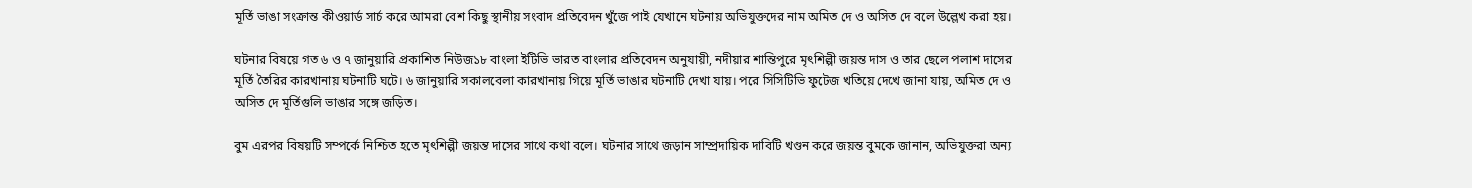মূর্তি ভাঙা সংক্রান্ত কীওয়ার্ড সার্চ করে আমরা বেশ কিছু স্থানীয় সংবাদ প্রতিবেদন খুঁজে পাই যেখানে ঘটনায় অভিযুক্তদের নাম অমিত দে ও অসিত দে বলে উল্লেখ করা হয়।

ঘটনার বিষয়ে গত ৬ ও ৭ জানুয়ারি প্রকাশিত নিউজ১৮ বাংলা ইটিভি ভারত বাংলার প্রতিবেদন অনুযায়ী, নদীয়ার শান্তিপুরে মৃৎশিল্পী জয়ন্ত দাস ও তার ছেলে পলাশ দাসের মূর্তি তৈরির কারখানায় ঘটনাটি ঘটে। ৬ জানুয়ারি সকালবেলা কারখানায় গিয়ে মূর্তি ভাঙার ঘটনাটি দেখা যায়। পরে সিসিটিভি ফুটেজ খতিয়ে দেখে জানা যায়, অমিত দে ও অসিত দে মূর্তিগুলি ভাঙার সঙ্গে জড়িত।

বুম এরপর বিষয়টি সম্পর্কে নিশ্চিত হতে মৃৎশিল্পী জয়ন্ত দাসের সাথে কথা বলে। ঘটনার সাথে জড়ান সাম্প্রদায়িক দাবিটি খণ্ডন করে জয়ন্ত বুমকে জানান, অভিযুক্তরা অন্য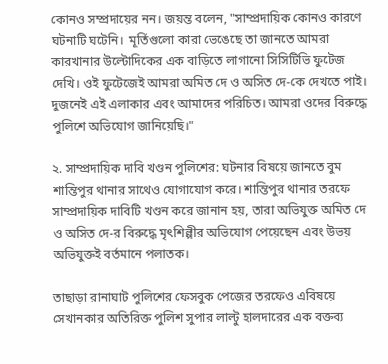কোনও সম্প্রদায়ের নন। জয়ন্ত বলেন, "সাম্প্রদায়িক কোনও কারণে ঘটনাটি ঘটেনি।  মূর্তিগুলো কারা ভেঙেছে তা জানতে আমরা কারখানার উল্টোদিকের এক বাড়িতে লাগানো সিসিটিভি ফুটেজ দেখি। ওই ফুটেজেই আমরা অমিত দে ও অসিত দে-কে দেখতে পাই। দুজনেই এই এলাকার এবং আমাদের পরিচিত। আমরা ওদের বিরুদ্ধে পুলিশে অভিযোগ জানিয়েছি।"

২. সাম্প্রদায়িক দাবি খণ্ডন পুলিশের: ঘটনার বিষয়ে জানতে বুম শান্তিপুর থানার সাথেও যোগাযোগ করে। শান্তিপুর থানার তরফে সাম্প্রদায়িক দাবিটি খণ্ডন করে জানান হয়, তারা অভিযুক্ত অমিত দে ও অসিত দে-র বিরুদ্ধে মৃৎশিল্পীর অভিযোগ পেয়েছেন এবং উভয় অভিযুক্তই বর্তমানে পলাতক।

তাছাড়া রানাঘাট পুলিশের ফেসবুক পেজের তরফেও এবিষয়ে সেখানকার অতিরিক্ত পুলিশ সুপার লাল্টু হালদারের এক বক্তব্য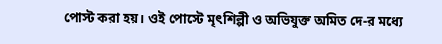পোস্ট করা হয়। ওই পোস্টে মৃৎশিল্পী ও অভিযুক্ত অমিত দে-র মধ্যে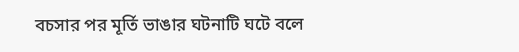বচসার পর মূর্তি ভাঙার ঘটনাটি ঘটে বলে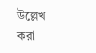উল্লেখ করা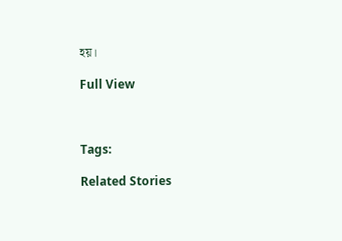হয়।

Full View



Tags:

Related Stories